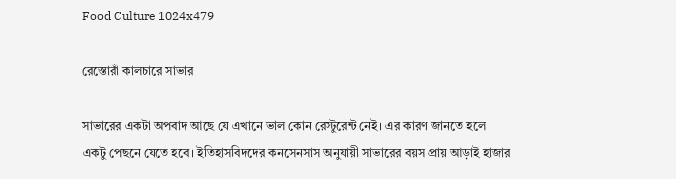Food Culture 1024x479

রেস্তোরাঁ কালচারে সাভার

সাভারের একটা অপবাদ আছে যে এখানে ভাল কোন রেস্টুরেন্ট নেই। এর কারণ জানতে হলে একটু পেছনে যেতে হবে। ইতিহাসবিদদের কনসেনসাস অনুযায়ী সাভারের বয়স প্রায় আড়াই হাজার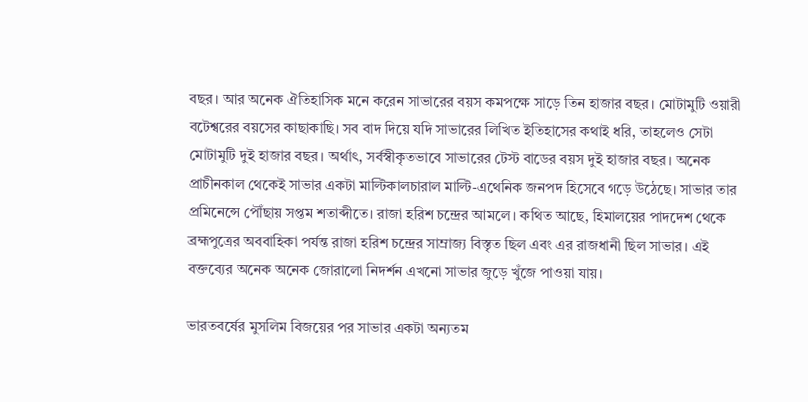বছর। আর অনেক ঐতিহাসিক মনে করেন সাভারের বয়স কমপক্ষে সাড়ে তিন হাজার বছর। মোটামুটি ওয়ারী বটেশ্বরের বয়সের কাছাকাছি। সব বাদ দিয়ে যদি সাভারের লিখিত ইতিহাসের কথাই ধরি, তাহলেও সেটা মোটামুটি দুই হাজার বছর। অর্থাৎ, সর্বস্বীকৃতভাবে সাভারের টেস্ট বাডের বয়স দুই হাজার বছর। অনেক প্রাচীনকাল থেকেই সাভার একটা মাল্টিকালচারাল মাল্টি-এথেনিক জনপদ হিসেবে গড়ে উঠেছে। সাভার তার প্রমিনেন্সে পৌঁছায় সপ্তম শতাব্দীতে। রাজা হরিশ চন্দ্রের আমলে। কথিত আছে, হিমালয়ের পাদদেশ থেকে ব্রহ্মপুত্রের অববাহিকা পর্যন্ত রাজা হরিশ চন্দ্রের সাম্রাজ্য বিস্তৃত ছিল এবং এর রাজধানী ছিল সাভার। এই বক্তব্যের অনেক অনেক জোরালো নিদর্শন এখনো সাভার জুড়ে খুঁজে পাওয়া যায়।

ভারতবর্ষের মুসলিম বিজয়ের পর সাভার একটা অন্যতম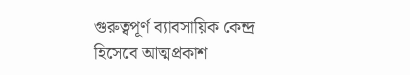গুরুত্বপূর্ণ ব্যাবসায়িক কেন্দ্র হিসেবে আত্মপ্রকাশ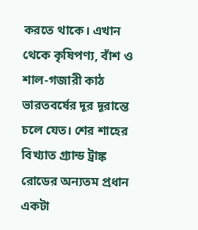করতে থাকে। এখান থেকে কৃষিপণ্য, বাঁশ ও শাল-গজারী কাঠ ভারতবর্ষের দূর দূরান্তে চলে যেত। শের শাহের বিখ্যাত গ্র্যান্ড ট্রাঙ্ক রোডের অন্যতম প্রধান একটা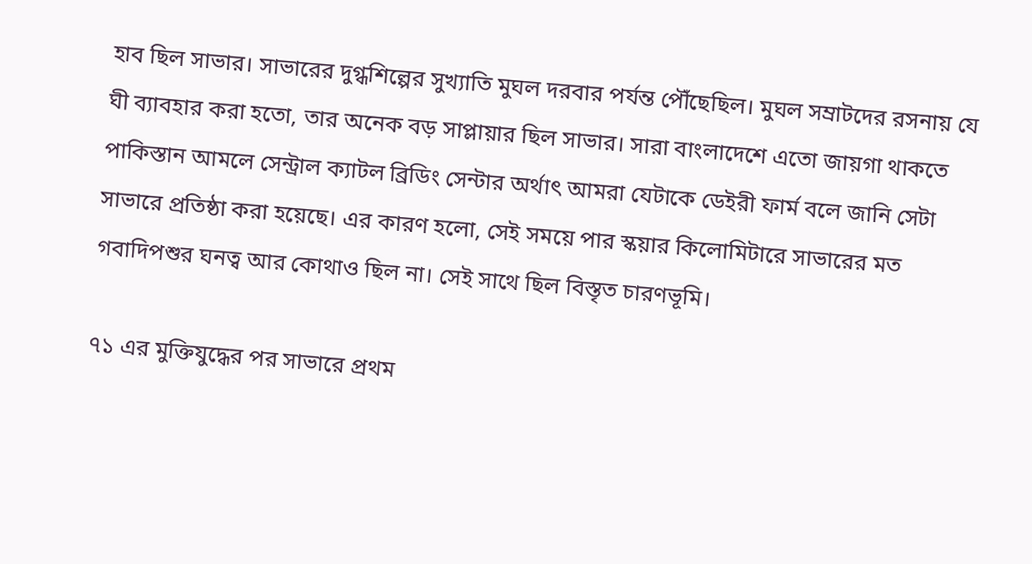হাব ছিল সাভার। সাভারের দুগ্ধশিল্পের সুখ্যাতি মুঘল দরবার পর্যন্ত পৌঁছেছিল। মুঘল সম্রাটদের রসনায় যে ঘী ব্যাবহার করা হতো, তার অনেক বড় সাপ্লায়ার ছিল সাভার। সারা বাংলাদেশে এতো জায়গা থাকতে পাকিস্তান আমলে সেন্ট্রাল ক্যাটল ব্রিডিং সেন্টার অর্থাৎ আমরা যেটাকে ডেইরী ফার্ম বলে জানি সেটা সাভারে প্রতিষ্ঠা করা হয়েছে। এর কারণ হলো, সেই সময়ে পার স্কয়ার কিলোমিটারে সাভারের মত গবাদিপশুর ঘনত্ব আর কোথাও ছিল না। সেই সাথে ছিল বিস্তৃত চারণভূমি।

৭১ এর মুক্তিযুদ্ধের পর সাভারে প্রথম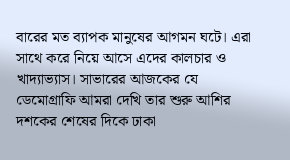বারের মত ব্যাপক মানুষের আগমন ঘটে। এরা সাথে করে নিয়ে আসে এদের কালচার ও খাদ্যাভ্যাস। সাভারের আজকের যে ডেমোগ্রাফি আমরা দেখি তার শুরু আশির দশকের শেষের দিকে ঢাকা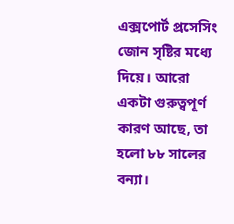এক্সপোর্ট প্রসেসিং জোন সৃষ্টির মধ্যে দিয়ে। আরো একটা গুরুত্বপূর্ণ কারণ আছে, তা হলো ৮৮ সালের বন্যা।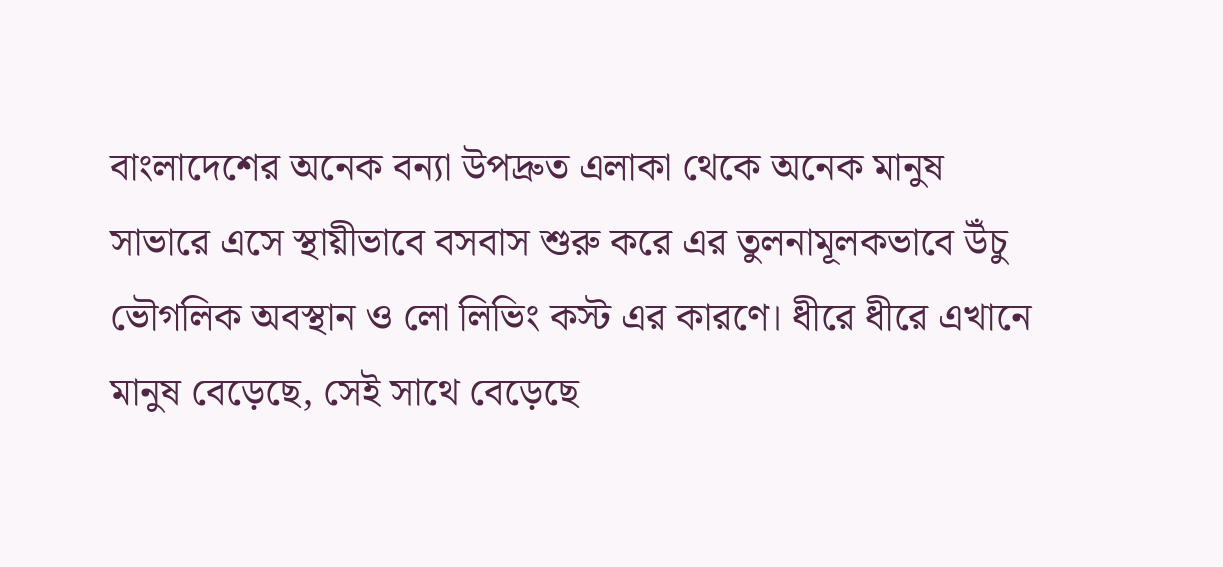বাংলাদেশের অনেক বন্যা উপদ্রুত এলাকা থেকে অনেক মানুষ সাভারে এসে স্থায়ীভাবে বসবাস শুরু করে এর তুলনামূলকভাবে উঁচু ভৌগলিক অবস্থান ও লো লিভিং কস্ট এর কারণে। ধীরে ধীরে এখানে মানুষ বেড়েছে, সেই সাথে বেড়েছে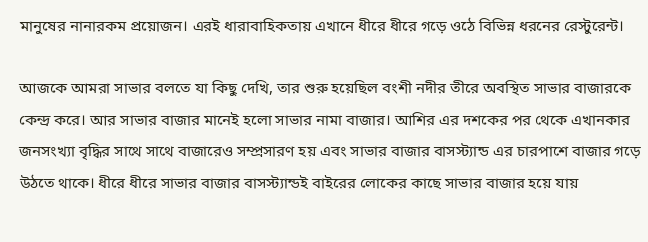মানুষের নানারকম প্রয়োজন। এরই ধারাবাহিকতায় এখানে ধীরে ধীরে গড়ে ওঠে বিভিন্ন ধরনের রেস্টুরেন্ট।

আজকে আমরা সাভার বলতে যা কিছু দেখি, তার শুরু হয়েছিল বংশী নদীর তীরে অবস্থিত সাভার বাজারকে কেন্দ্র করে। আর সাভার বাজার মানেই হলো সাভার নামা বাজার‌‌‌। আশির এর দশকের পর থেকে এখানকার জনসংখ্যা বৃদ্ধির সাথে সাথে বাজারেও সম্প্রসারণ হয় এবং সাভার বাজার বাসস্ট্যান্ড এর চারপাশে বাজার গড়ে উঠতে থাকে। ধীরে ধীরে সাভার বাজার বাসস্ট্যান্ডই বাইরের লোকের কাছে সাভার বাজার হয়ে যায়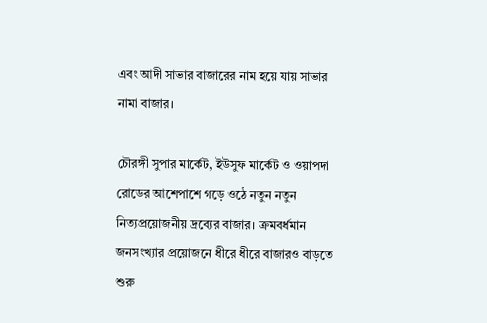এবং আদী সাভার বাজারের নাম হয়ে যায় সাভার নামা বাজার‌‌‌।

চৌরঙ্গী সুপার মার্কেট, ইউসুফ মার্কেট ও ওয়াপদা রোডের আশেপাশে গড়ে ওঠে নতুন নতুন নিত্যপ্রয়োজনীয় দ্রব্যের বাজার। ক্রমবর্ধমান জনসংখ্যার প্রয়োজনে ধীরে ধীরে বাজারও বাড়তে শুরু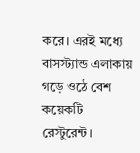করে। এরই মধ্যে বাসস্ট্যান্ড এলাকায় গড়ে ওঠে বেশ কয়েকটি রেস্টুরেন্ট।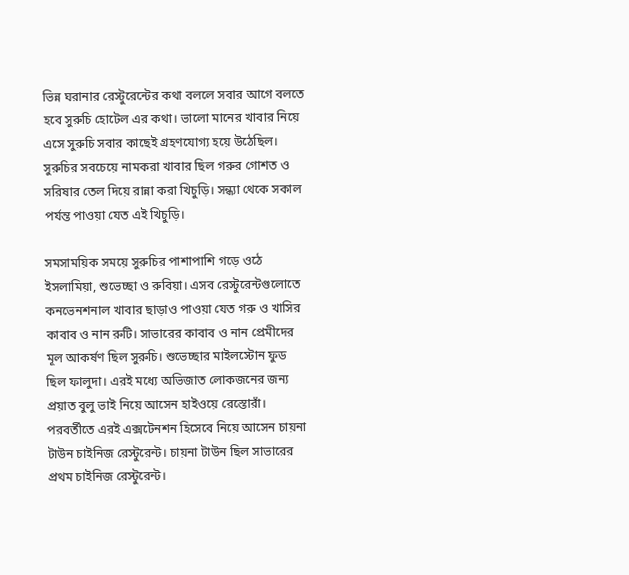ভিন্ন ঘরানার রেস্টুরেন্টের কথা বললে সবার আগে বলতে হবে সুরুচি হোটেল এর কথা। ভালো মানের খাবার নিয়ে এসে সুরুচি সবার কাছেই গ্রহণযোগ্য হয়ে উঠেছিল। সুরুচির সবচেয়ে নামকরা খাবার ছিল গরুর গোশত ও সরিষার তেল দিয়ে রান্না করা খিচুড়ি। সন্ধ্যা থেকে সকাল পর্যন্ত পাওয়া যেত এই খিচুড়ি।

সমসাময়িক সময়ে সুরুচির পাশাপাশি গড়ে ওঠে ইসলামিয়া, শুভেচ্ছা ও রুবিয়া। এসব রেস্টুরেন্টগুলোতে কনভেনশনাল খাবার ছাড়াও পাওয়া যেত গরু ও খাসির কাবাব ও নান রুটি। সাভারের কাবাব ও নান প্রেমীদের মূল আকর্ষণ ছিল সুরুচি। শুভেচ্ছার মাইলস্টোন ফুড ছিল ফালুদা। এরই মধ্যে অভিজাত লোকজনের জন্য প্রয়াত বুলু ভাই নিয়ে আসেন হাইওয়ে রেস্তোরাঁ। পরবর্তীতে এরই এক্সটেনশন হিসেবে নিয়ে আসেন চায়না টাউন চাইনিজ রেস্টুরেন্ট। চায়না টাউন ছিল সাভারের প্রথম চাইনিজ রেস্টুরেন্ট।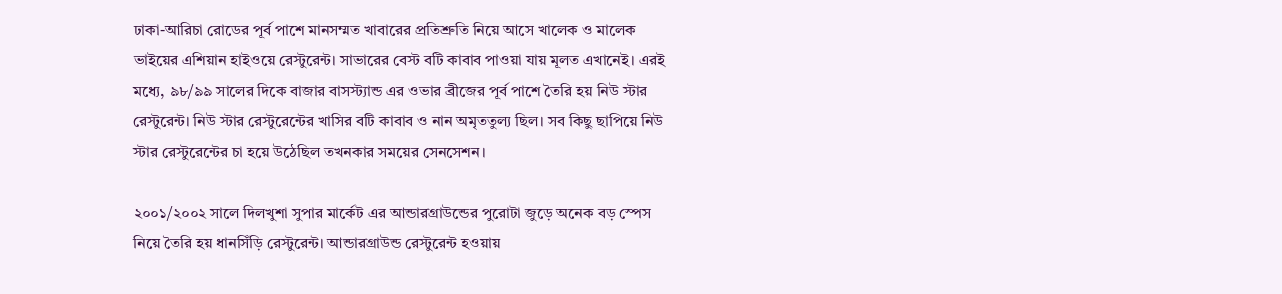ঢাকা-আরিচা রোডের পূর্ব পাশে মানসম্মত খাবারের প্রতিশ্রুতি নিয়ে আসে খালেক ও মালেক ভাইয়ের এশিয়ান হাইওয়ে রেস্টুরেন্ট। সাভারের বেস্ট বটি কাবাব পাওয়া যায় মূলত এখানেই। এরই মধ্যে, ৯৮/৯৯ সালের দিকে বাজার বাসস্ট্যান্ড‌‌‌ এর ওভার ব্রীজের পূর্ব পাশে তৈরি হয় নিউ স্টার রেস্টুরেন্ট। নিউ স্টার রেস্টুরেন্টের খাসির বটি কাবাব ও নান অমৃততুল্য ছিল। সব কিছু ছাপিয়ে নিউ স্টার রেস্টুরেন্টের চা হয়ে উঠেছিল তখনকার সময়ের সেনসেশন।

২০০১/২০০২ সালে দিলখুশা সুপার মার্কেট এর আন্ডারগ্রাউন্ডের পুরোটা জুড়ে অনেক বড় স্পেস নিয়ে তৈরি হয় ধানসিঁড়ি রেস্টুরেন্ট। আন্ডারগ্রাউন্ড রেস্টুরেন্ট হওয়ায়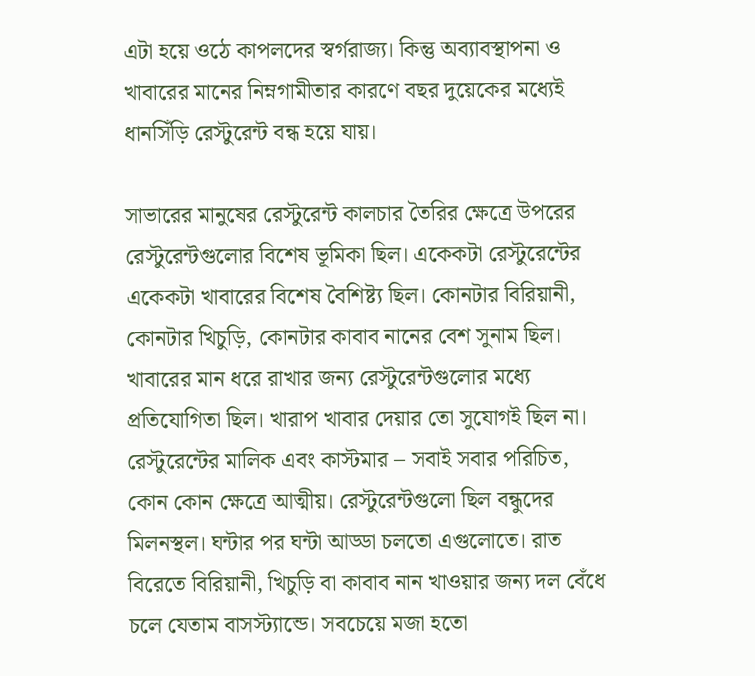এটা হয়ে ওঠে কাপলদের স্বর্গরাজ্য। কিন্তু অব্যাবস্থাপনা ও খাবারের মানের নিম্নগামীতার কারণে বছর দুয়েকের মধ্যেই ধানসিঁড়ি রেস্টুরেন্ট বন্ধ হয়ে যায়।

সাভারের মানুষের রেস্টুরেন্ট কালচার তৈরির ক্ষেত্রে উপরের রেস্টুরেন্টগুলোর বিশেষ ভূমিকা ছিল। একেকটা রেস্টুরেন্টের একেকটা খাবারের বিশেষ বৈশিষ্ট্য ছিল। কোনটার বিরিয়ানী, কোনটার খিচুড়ি, কোনটার কাবাব নানের বেশ সুনাম ছিল। খাবারের মান ধরে রাখার জন্য রেস্টুরেন্টগুলোর মধ্যে প্রতিযোগিতা ছিল। খারাপ খাবার দেয়ার তো সুযোগই ছিল না। রেস্টুরেন্টের মালিক এবং কাস্টমার – সবাই সবার পরিচিত, কোন কোন ক্ষেত্রে আত্মীয়। রেস্টুরেন্টগুলো ছিল বন্ধুদের মিলনস্থল। ঘন্টার পর ঘন্টা আড্ডা চলতো এগুলোতে। রাত বিরেতে বিরিয়ানী, খিচুড়ি বা কাবাব নান খাওয়ার জন্য দল বেঁধে চলে যেতাম বাসস্ট্যান্ডে। সবচেয়ে মজা হতো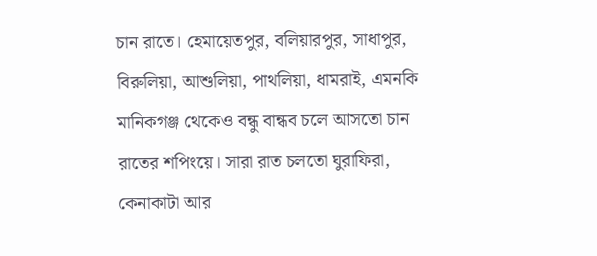চান রাতে। হেমায়েতপুর, বলিয়ারপুর, সাধাপুর, বিরুলিয়া, আশুলিয়া, পাথলিয়া, ধামরাই, এমনকি মানিকগঞ্জ থেকেও বন্ধু বান্ধব চলে আসতো চান রাতের শপিংয়ে। সারা রাত চলতো ঘুরাফিরা, কেনাকাটা আর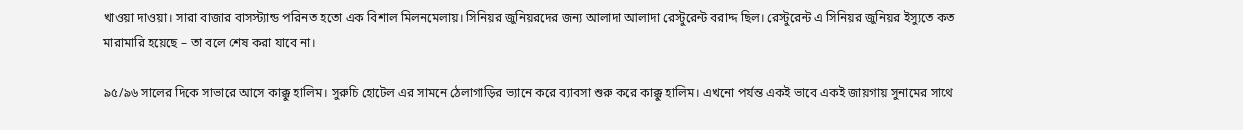খাওয়া দাওয়া। সারা বাজার বাসস্ট্যান্ড‌‌‌ পরিনত হতো এক বিশাল মিলনমেলায়। সিনিয়র জুনিয়রদের জন্য আলাদা আলাদা রেস্টুরেন্ট বরাদ্দ ছিল। রেস্টুরেন্ট এ সিনিয়র জুনিয়র ইস্যুতে কত মারামারি হয়েছে – তা বলে শেষ করা যাবে না।

৯৫/৯৬ সালের দিকে সাভারে আসে কাক্কু হালিম। সুরুচি হোটেল এর সামনে ঠেলাগাড়ির ভ্যানে করে ব্যাবসা শুরু করে কাক্কু হালিম। এখনো পর্যন্ত একই ভাবে একই জায়গায় সুনামের সাথে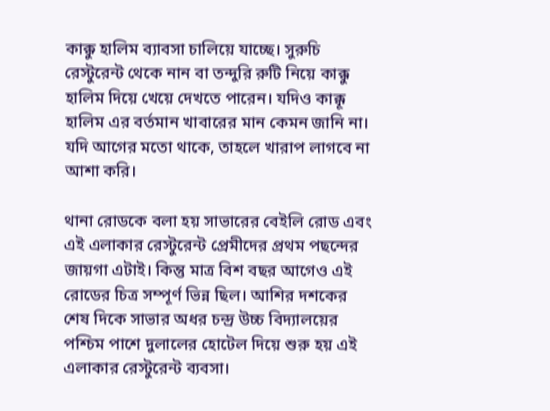কাক্কু হালিম ব্যাবসা চালিয়ে যাচ্ছে। সুরুচি রেস্টুরেন্ট থেকে নান বা তন্দুরি রুটি নিয়ে কাক্কু হালিম দিয়ে খেয়ে দেখতে পারেন। যদিও কাক্কূ হালিম এর বর্তমান খাবারের মান কেমন জানি না। যদি আগের মতো থাকে, তাহলে খারাপ লাগবে না আশা করি।

থানা রোডকে বলা হয় সাভারের বেইলি রোড এবং এই এলাকার রেস্টুরেন্ট প্রেমীদের প্রথম পছন্দের জায়গা এটাই। কিন্তু মাত্র বিশ বছর আগেও এই রোডের চিত্র সম্পূর্ণ ভিন্ন ছিল। আশির দশকের শেষ দিকে সাভার অধর চন্দ্র উচ্চ বিদ্যালয়ের পশ্চিম পাশে দুলালের হোটেল দিয়ে শুরু হয় এই এলাকার রেস্টুরেন্ট ব্যবসা।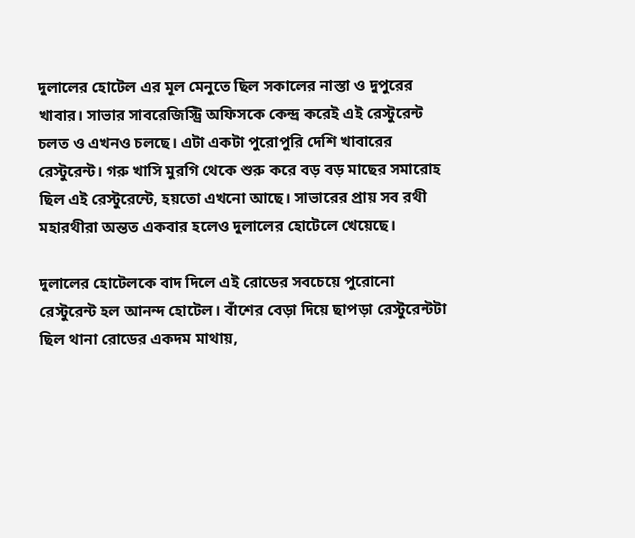দুলালের হোটেল এর মূল মেনুতে ছিল সকালের নাস্তা ও দুপুরের খাবার। সাভার সাবরেজিস্ট্রি অফিসকে কেন্দ্র করেই এই রেস্টুরেন্ট চলত ও এখনও চলছে। এটা একটা পুরোপুরি দেশি খাবারের রেস্টুরেন্ট। গরু খাসি মুরগি থেকে শুরু করে বড় বড় মাছের সমারোহ ছিল এই রেস্টুরেন্টে, হয়তো এখনো আছে। সাভারের প্রায় সব রথী মহারথীরা অন্তত একবার হলেও দুলালের হোটেলে খেয়েছে।

দুলালের হোটেলকে বাদ দিলে এই রোডের সবচেয়ে পুরোনো রেস্টুরেন্ট হল আনন্দ হোটেল। বাঁশের বেড়া দিয়ে ছাপড়া রেস্টুরেন্টটা ছিল থানা রোডের একদম মাথায়,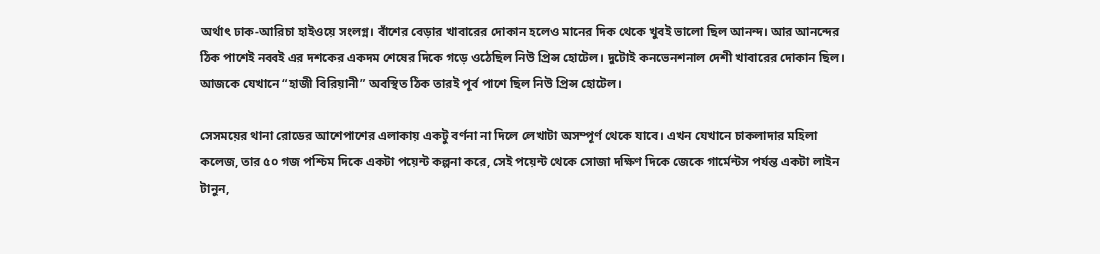অর্থাৎ ঢাক-আরিচা হাইওয়ে সংলগ্ন। বাঁশের বেড়ার খাবারের দোকান হলেও মানের দিক থেকে খুবই ভালো ছিল আনন্দ। আর আনন্দের ঠিক পাশেই নব্বই এর দশকের একদম শেষের দিকে গড়ে ওঠেছিল নিউ প্রিন্স হোটেল। দুটোই কনভেনশনাল দেশী খাবারের দোকান ছিল। আজকে যেখানে “হাজী বিরিয়ানী” অবস্থিত ঠিক তারই পূর্ব পাশে ছিল নিউ প্রিন্স হোটেল।

সেসময়ের থানা রোডের আশেপাশের এলাকায় একটু বর্ণনা না দিলে লেখাটা অসম্পূর্ণ থেকে যাবে। এখন যেখানে চাকলাদার মহিলা কলেজ, তার ৫০ গজ পশ্চিম দিকে একটা পয়েন্ট কল্পনা করে, সেই পয়েন্ট থেকে সোজা দক্ষিণ দিকে জেকে গার্মেন্টস পর্যন্ত একটা লাইন টানুন,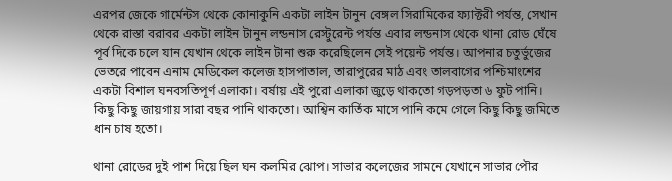এরপর জেকে গার্মেন্টস থেকে কোনাকুনি একটা লাইন টানুন বেঙ্গল সিরামিকের ফ্যাক্টরী পর্যন্ত, সেখান থেকে রাস্তা বরাবর একটা লাইন টানুন লন্ডনাস রেস্টুরেন্ট পর্যন্ত এবার লন্ডনাস থেকে থানা রোড ঘেঁষে পূর্ব দিকে চলে যান যেখান থেকে লাইন টানা শুরু করেছিলেন সেই পয়েন্ট পর্যন্ত। আপনার চতুর্ভুজের ভেতরে পাবেন এনাম মেডিকেল কলেজ হাসপাতাল, তারাপুরের মাঠ এবং তালবাগের পশ্চিমাংশের একটা বিশাল ঘনবসতিপূর্ণ এলাকা। বর্ষায় এই পুরো এলাকা জুড়ে থাকতো গড়পড়তা ৬ ফুট পানি। কিছু কিছু জায়গায় সারা বছর পানি থাকতো। আশ্বিন কার্তিক মাসে পানি কমে গেলে কিছু কিছু জমিতে ধান চাষ হতো।

থানা রোডের দুই পাশ দিয়ে ছিল ঘন কলমির ঝোপ। সাভার কলেজের সামনে যেখানে সাভার পৌর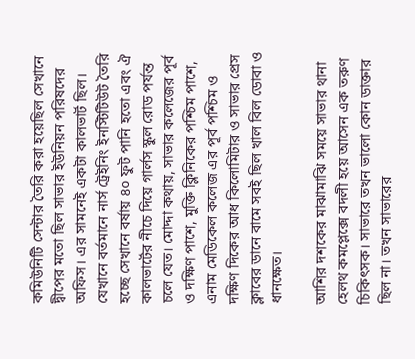কমিউনিটি সেন্টার তৈরি করা হয়েছিল সেখানে দ্বীপের মতো ছিল সাভার ইউনিয়ন পরিষদের অফিস। এর সামনেই একটা কালভার্ট ছিল। যেখানে বর্তমানে নার্স ট্রেইনিং ইনস্টিটিউট তৈরি হচ্ছে সেখানে বর্ষায় ৪০ ফুট পানি হতো এবং ঐ কালভার্টের নীচে দিয়ে গার্লস স্কুল রোড পর্যন্ত চলে যেত। মোদ্দা কথায়, সাভার কলেজের পূর্ব ও দক্ষিণ পাশে, মুক্তি ক্লিনিকের পশ্চিম পাশে, এনাম মেডিকেল কলেজ এর পূর্ব পশ্চিম ও দক্ষিণ দিকের আধ কিলোমিটার ও সাভার প্রেস ক্লাবের ডানে বামে সবই ছিল খাল বিল ডোবা ও ধানক্ষেত।

আশির দশকের মাঝামাঝি সময়ে সাভার থানা হেলথ কমপ্লেক্সে বদলী হয়ে আসেন এক তরুণ চিকিৎসক। সাভারে তখন ভালো কোন ডাক্তার ছিল না। তখন সাভারের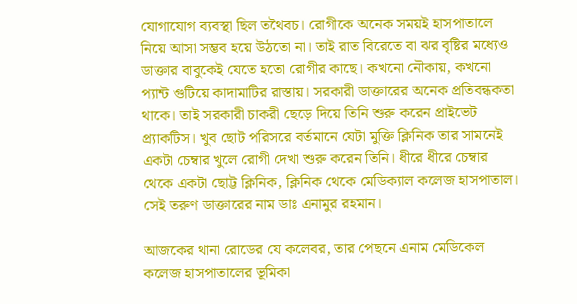যোগাযোগ ব্যবস্থা ছিল তথৈবচ। রোগীকে অনেক সময়ই হাসপাতালে নিয়ে আসা সম্ভব হয়ে উঠতো না। তাই রাত বিরেতে বা ঝর বৃষ্টির মধ্যেও ডাক্তার বাবুকেই যেতে হতো রোগীর কাছে। কখনো নৌকায়, কখনো প্যান্ট গুটিয়ে কাদামাটির রাস্তায়। সরকারী ডাক্তারের অনেক প্রতিবন্ধকতা থাকে। তাই সরকারী চাকরী ছেড়ে দিয়ে তিনি শুরু করেন প্রাইভেট প্র্যাকটিস। খুব ছোট পরিসরে বর্তমানে যেটা মুক্তি ক্লিনিক তার সামনেই একটা চেম্বার খুলে রোগী দেখা শুরু করেন তিনি। ধীরে ধীরে চেম্বার থেকে একটা ছোট্ট ক্লিনিক, ক্লিনিক থেকে মেডিক্যাল কলেজ হাসপাতাল। সেই তরুণ ডাক্তারের নাম ডাঃ এনামুর রহমান।

আজকের থানা রোডের যে কলেবর, তার পেছনে এনাম মেডিকেল কলেজ হাসপাতালের ভূমিকা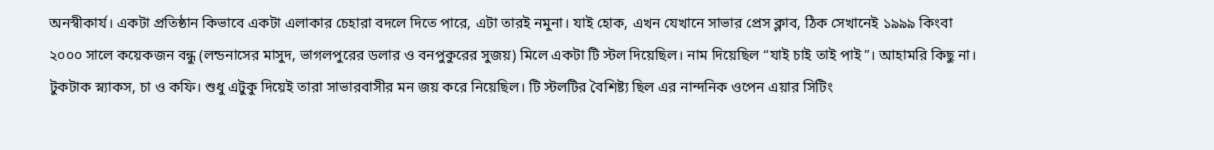অনস্বীকার্য। একটা প্রতিষ্ঠান কিভাবে একটা এলাকার চেহারা বদলে দিতে পারে, এটা তারই নমুনা। যাই হোক, এখন যেখানে সাভার প্রেস ক্লাব, ঠিক সেখানেই ১৯৯৯ কিংবা ২০০০ সালে কয়েকজন বন্ধু (লন্ডনাসের মাসুদ, ভাগলপুরের ডলার ও বনপুকুরের সুজয়) মিলে একটা টি স্টল দিয়েছিল। নাম দিয়েছিল “যাই চাই তাই পাই”। আহামরি কিছু না। টুকটাক স্ন্যাকস, চা ও কফি। শুধু এটুকু দিয়েই তারা সাভারবাসীর মন জয় করে নিয়েছিল। টি স্টলটির বৈশিষ্ট্য ছিল এর নান্দনিক ওপেন এয়ার সিটিং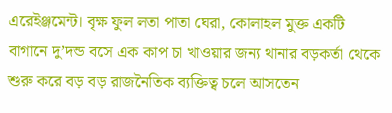এরেইঞ্জমেন্ট। বৃক্ষ ফুল লতা পাতা ঘেরা, কোলাহল মুক্ত একটি বাগানে দু’দন্ড বসে এক কাপ চা খাওয়ার জন্য থানার বড়কর্তা থেকে শুরু করে বড় বড় রাজনৈতিক ব্যক্তিত্ব চলে আসতেন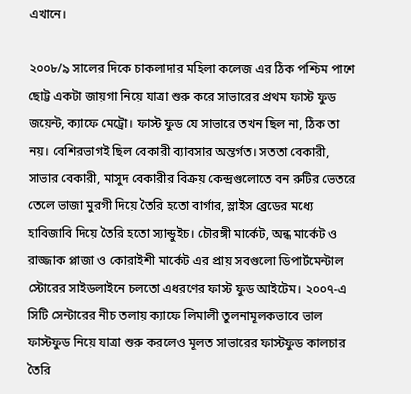এখানে।

২০০৮/৯ সালের দিকে চাকলাদার মহিলা কলেজ এর ঠিক পশ্চিম পাশে ছোট্ট একটা জায়গা নিয়ে যাত্রা শুরু করে সাভারের প্রথম ফাস্ট ফুড জয়েন্ট, ক্যাফে মেট্রো। ফাস্ট ফুড যে সাভারে তখন ছিল না, ঠিক তা নয়। বেশিরভাগই ছিল বেকারী ব্যাবসার অন্তর্গত। সততা বেকারী, সাভার বেকারী, মাসুদ বেকারীর বিক্রয় কেন্দ্রগুলোতে বন রুটির ভেতরে তেলে ভাজা মুরগী দিয়ে তৈরি হতো বার্গার, স্লাইস ব্রেডের মধ্যে হাবিজাবি দিয়ে তৈরি হতো স্যান্ডুইচ। চৌরঙ্গী মার্কেট, অন্ধ মার্কেট ও রাজ্জাক প্লাজা ও কোরাইশী মার্কেট এর প্রায় সবগুলো ডিপার্টমেন্টাল স্টোরের সাইডলাইনে চলতো এধরণের ফাস্ট ফুড আইটেম। ২০০৭-এ সিটি সেন্টারের নীচ তলায় ক্যাফে লিমালী তুলনামূলকভাবে ভাল ফাস্টফুড নিয়ে যাত্রা শুরু করলেও মূলত সাভারের ফাস্টফুড কালচার তৈরি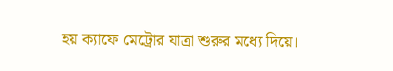হয় ক্যাফে মেট্রোর যাত্রা শুরুর মধ্যে দিয়ে।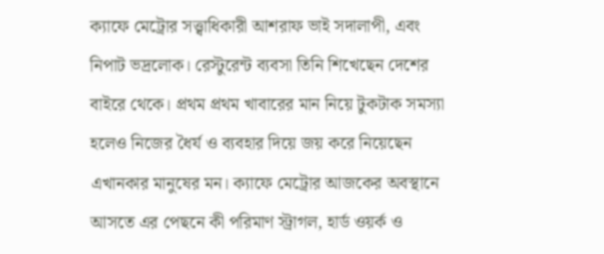ক্যাফে মেট্রোর সত্ত্বাধিকারী আশরাফ ভাই সদালাপী, এবং নিপাট ভদ্রলোক। রেস্টুরেন্ট ব্যবসা তিনি শিখেছেন দেশের বাইরে থেকে। প্রথম প্রথম খাবারের মান নিয়ে টুকটাক সমস্যা হলেও নিজের ধৈর্য ও ব্যবহার দিয়ে জয় করে নিয়েছেন এখানকার মানুষের মন। ক্যাফে মেট্রোর আজকের অবস্থানে আসতে এর পেছনে কী পরিমাণ স্ট্রাগল, হার্ড ওয়র্ক ও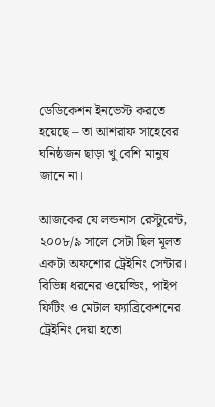ডেডিকেশন ইনভেস্ট করতে হয়েছে – তা আশরাফ সাহেবের ঘনিষ্ঠজন ছাড়া খু বেশি মানুষ জানে না।

আজকের যে লন্ডনাস রেস্টুরেন্ট, ২০০৮/৯ সালে সেটা ছিল মূলত একটা অফশোর ট্রেইনিং সেন্টার। বিভিন্ন ধরনের ওয়েল্ডিং, পাইপ ফিটিং ও মেটাল ফ্যাব্রিকেশনের ট্রেইনিং দেয়া হতো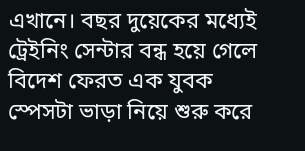এখানে। বছর দুয়েকের মধ্যেই ট্রেইনিং সেন্টার বন্ধ হয়ে গেলে বিদেশ ফেরত এক যুবক স্পেসটা ভাড়া নিয়ে শুরু করে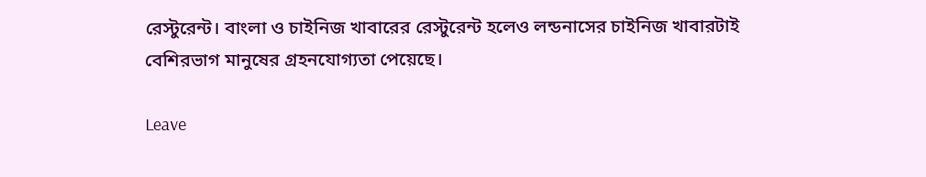রেস্টুরেন্ট। বাংলা ও চাইনিজ খাবারের রেস্টুরেন্ট হলেও লন্ডনাসের চাইনিজ খাবারটাই বেশিরভাগ মানুষের গ্রহনযোগ্যতা পেয়েছে।

Leave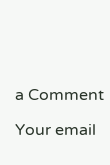a Comment

Your email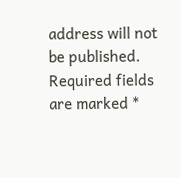address will not be published. Required fields are marked *